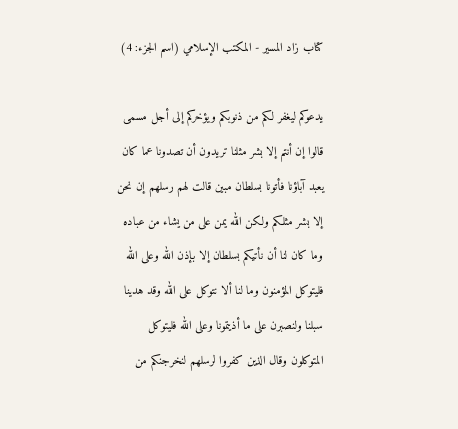كتاب زاد المسير - المكتب الإسلامي (اسم الجزء: 4)

يدعوكم ليغفر لكم من ذنوبكم ويؤخركم إلى أجل مسمى قالوا إن أنتم إلا بشر مثلنا تريدون أن تصدونا عما كان يعبد آباؤنا فأتونا بسلطان مبين قالت لهم رسلهم إن نحن إلا بشر مثلكم ولكن الله يمن على من يشاء من عباده وما كان لنا أن نأتيكم بسلطان إلا بإذن الله وعلى الله فليتوكل المؤمنون وما لنا ألا نتوكل على الله وقد هدينا سبلنا ولنصبرن على ما أذيتمونا وعلى الله فليتوكل المتوكلون وقال الذين كفروا لرسلهم لنخرجنكم من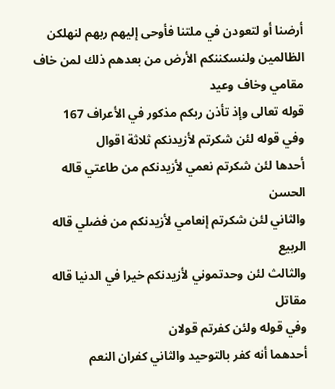أرضنا أو لتعودن في ملتنا فأوحى إليهم ربهم لنهلكن الظالمين ولنسكننكم الأرض من بعدهم ذلك لمن خاف مقامي وخاف وعيد
قوله تعالى وإذ تأذن ربكم مذكور في الأعراف 167
وفي قوله لئن شكرتم لأزيدنكم ثلاثة اقوال
أحدها لئن شكرتم نعمي لأزيدنكم من طاعتي قاله الحسن
والثاني لئن شكرتم إنعامي لأزيدنكم من فضلي قاله الربيع
والثالث لئن وحدتموني لأزيدنكم خيرا في الدنيا قاله مقاتل
وفي قوله ولئن كفرتم قولان
أحدهما أنه كفر بالتوحيد والثاني كفران النعم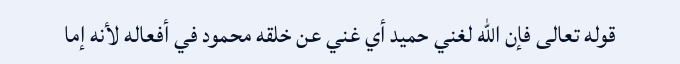قوله تعالى فإن الله لغني حميد أي غني عن خلقه محمود في أفعاله لأنه إما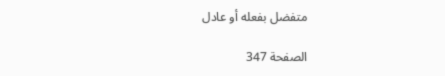متفضل بفعله أو عادل

الصفحة 347